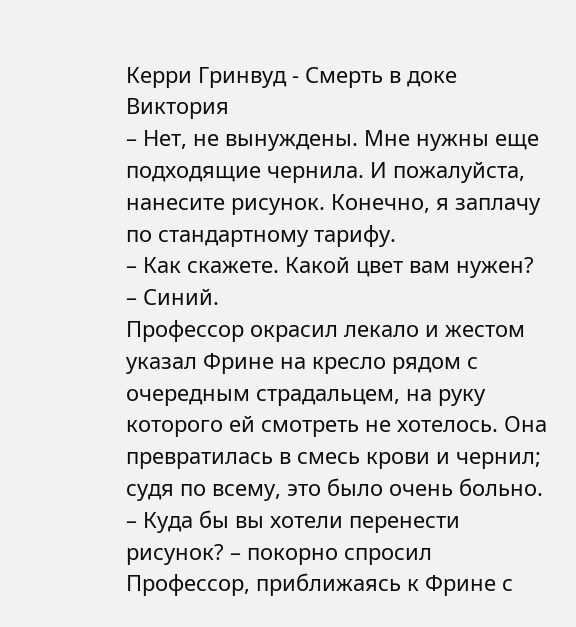Керри Гринвуд - Смерть в доке Виктория
– Нет, не вынуждены. Мне нужны еще подходящие чернила. И пожалуйста, нанесите рисунок. Конечно, я заплачу по стандартному тарифу.
– Как скажете. Какой цвет вам нужен?
– Синий.
Профессор окрасил лекало и жестом указал Фрине на кресло рядом с очередным страдальцем, на руку которого ей смотреть не хотелось. Она превратилась в смесь крови и чернил; судя по всему, это было очень больно.
– Куда бы вы хотели перенести рисунок? – покорно спросил Профессор, приближаясь к Фрине с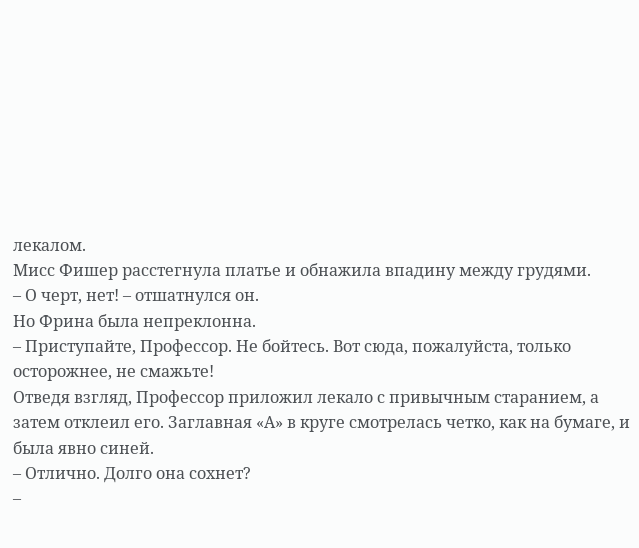лекалом.
Мисс Фишер расстегнула платье и обнажила впадину между грудями.
– О черт, нет! – отшатнулся он.
Но Фрина была непреклонна.
– Приступайте, Профессор. Не бойтесь. Вот сюда, пожалуйста, только осторожнее, не смажьте!
Отведя взгляд, Профессор приложил лекало с привычным старанием, а затем отклеил его. Заглавная «А» в круге смотрелась четко, как на бумаге, и была явно синей.
– Отлично. Долго она сохнет?
–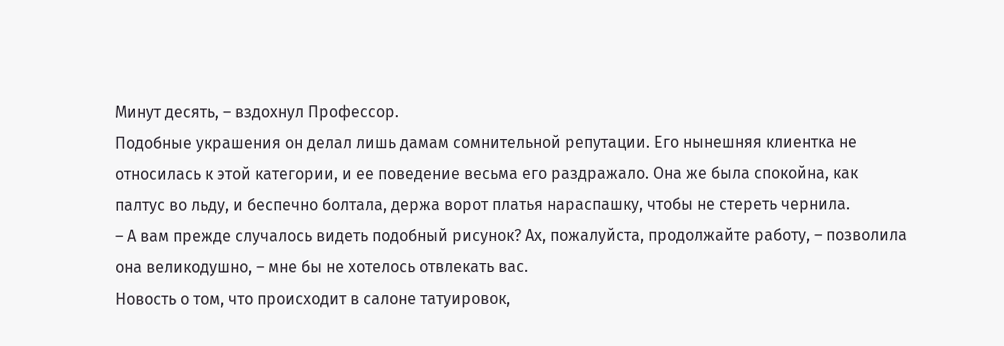Минут десять, – вздохнул Профессор.
Подобные украшения он делал лишь дамам сомнительной репутации. Его нынешняя клиентка не относилась к этой категории, и ее поведение весьма его раздражало. Она же была спокойна, как палтус во льду, и беспечно болтала, держа ворот платья нараспашку, чтобы не стереть чернила.
– А вам прежде случалось видеть подобный рисунок? Ах, пожалуйста, продолжайте работу, – позволила она великодушно, – мне бы не хотелось отвлекать вас.
Новость о том, что происходит в салоне татуировок,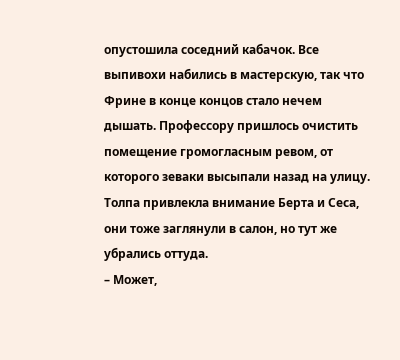опустошила соседний кабачок. Все выпивохи набились в мастерскую, так что Фрине в конце концов стало нечем дышать. Профессору пришлось очистить помещение громогласным ревом, от которого зеваки высыпали назад на улицу. Толпа привлекла внимание Берта и Сеса, они тоже заглянули в салон, но тут же убрались оттуда.
– Может,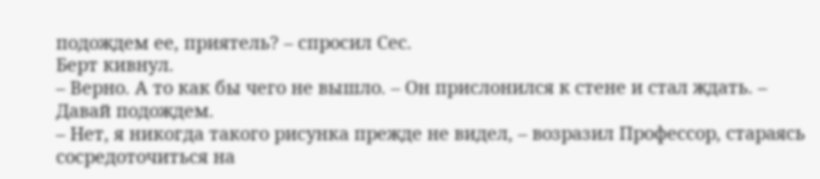подождем ее, приятель? – спросил Сес.
Берт кивнул.
– Верно. А то как бы чего не вышло. – Он прислонился к стене и стал ждать. – Давай подождем.
– Нет, я никогда такого рисунка прежде не видел, – возразил Профессор, стараясь сосредоточиться на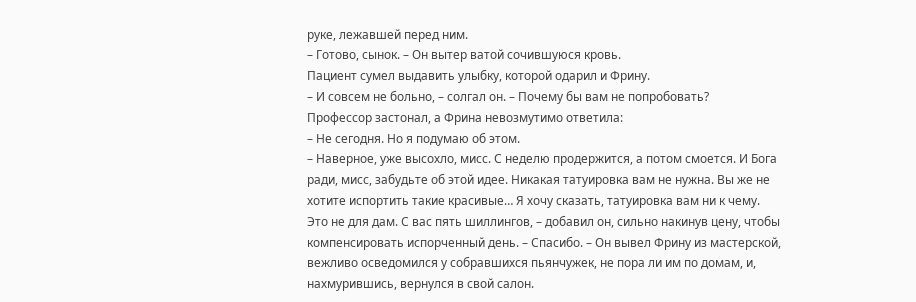руке, лежавшей перед ним.
– Готово, сынок. – Он вытер ватой сочившуюся кровь.
Пациент сумел выдавить улыбку, которой одарил и Фрину.
– И совсем не больно, – солгал он. – Почему бы вам не попробовать?
Профессор застонал, а Фрина невозмутимо ответила:
– Не сегодня. Но я подумаю об этом.
– Наверное, уже высохло, мисс. С неделю продержится, а потом смоется. И Бога ради, мисс, забудьте об этой идее. Никакая татуировка вам не нужна. Вы же не хотите испортить такие красивые… Я хочу сказать, татуировка вам ни к чему. Это не для дам. С вас пять шиллингов, – добавил он, сильно накинув цену, чтобы компенсировать испорченный день. – Спасибо. – Он вывел Фрину из мастерской, вежливо осведомился у собравшихся пьянчужек, не пора ли им по домам, и, нахмурившись, вернулся в свой салон.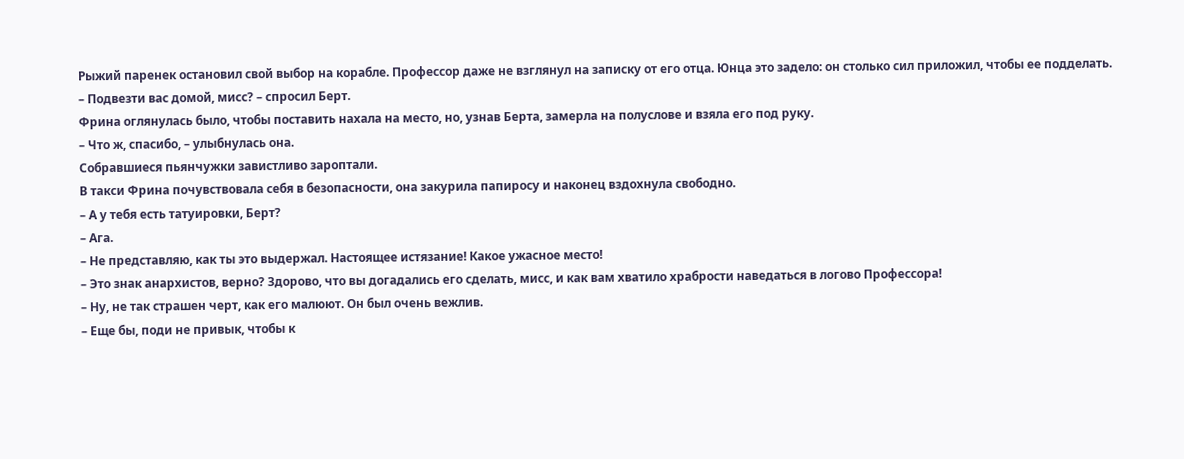Рыжий паренек остановил свой выбор на корабле. Профессор даже не взглянул на записку от его отца. Юнца это задело: он столько сил приложил, чтобы ее подделать.
– Подвезти вас домой, мисс? – спросил Берт.
Фрина оглянулась было, чтобы поставить нахала на место, но, узнав Берта, замерла на полуслове и взяла его под руку.
– Что ж, спасибо, – улыбнулась она.
Собравшиеся пьянчужки завистливо зароптали.
В такси Фрина почувствовала себя в безопасности, она закурила папиросу и наконец вздохнула свободно.
– А у тебя есть татуировки, Берт?
– Ага.
– Не представляю, как ты это выдержал. Настоящее истязание! Какое ужасное место!
– Это знак анархистов, верно? Здорово, что вы догадались его сделать, мисс, и как вам хватило храбрости наведаться в логово Профессора!
– Ну, не так страшен черт, как его малюют. Он был очень вежлив.
– Еще бы, поди не привык, чтобы к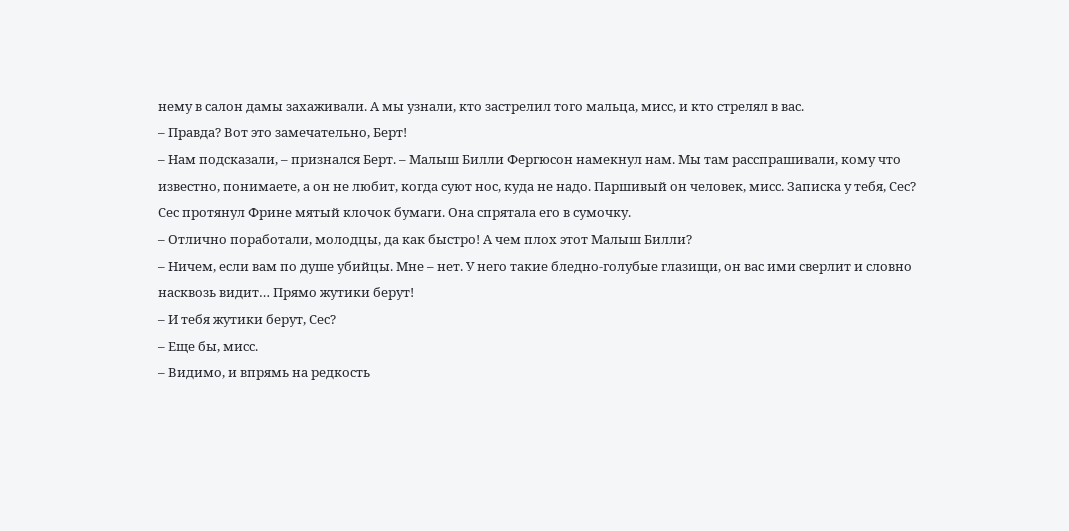нему в салон дамы захаживали. А мы узнали, кто застрелил того мальца, мисс, и кто стрелял в вас.
– Правда? Вот это замечательно, Берт!
– Нам подсказали, – признался Берт. – Малыш Билли Фергюсон намекнул нам. Мы там расспрашивали, кому что известно, понимаете, а он не любит, когда суют нос, куда не надо. Паршивый он человек, мисс. Записка у тебя, Сес?
Сес протянул Фрине мятый клочок бумаги. Она спрятала его в сумочку.
– Отлично поработали, молодцы, да как быстро! А чем плох этот Малыш Билли?
– Ничем, если вам по душе убийцы. Мне – нет. У него такие бледно-голубые глазищи, он вас ими сверлит и словно насквозь видит… Прямо жутики берут!
– И тебя жутики берут, Сес?
– Еще бы, мисс.
– Видимо, и впрямь на редкость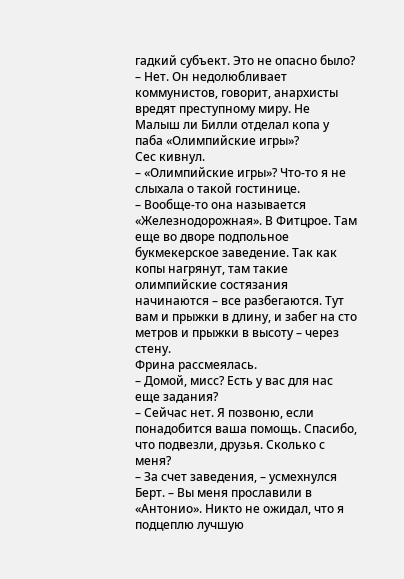гадкий субъект. Это не опасно было?
– Нет. Он недолюбливает коммунистов, говорит, анархисты вредят преступному миру. Не Малыш ли Билли отделал копа у паба «Олимпийские игры»?
Сес кивнул.
– «Олимпийские игры»? Что-то я не слыхала о такой гостинице.
– Вообще-то она называется «Железнодорожная». В Фитцрое. Там еще во дворе подпольное букмекерское заведение. Так как копы нагрянут, там такие олимпийские состязания начинаются – все разбегаются. Тут вам и прыжки в длину, и забег на сто метров и прыжки в высоту – через стену.
Фрина рассмеялась.
– Домой, мисс? Есть у вас для нас еще задания?
– Сейчас нет. Я позвоню, если понадобится ваша помощь. Спасибо, что подвезли, друзья. Сколько с меня?
– За счет заведения, – усмехнулся Берт. – Вы меня прославили в «Антонио». Никто не ожидал, что я подцеплю лучшую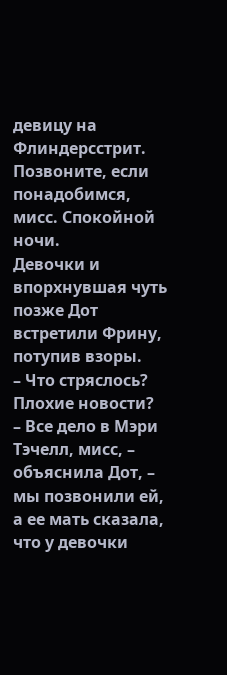девицу на Флиндерсстрит. Позвоните, если понадобимся, мисс. Спокойной ночи.
Девочки и впорхнувшая чуть позже Дот встретили Фрину, потупив взоры.
– Что стряслось? Плохие новости?
– Все дело в Мэри Тэчелл, мисс, – объяснила Дот, – мы позвонили ей, а ее мать сказала, что у девочки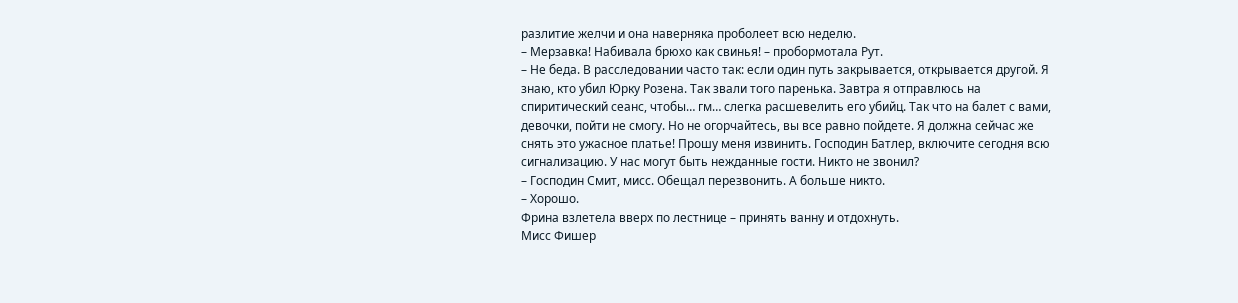разлитие желчи и она наверняка проболеет всю неделю.
– Мерзавка! Набивала брюхо как свинья! – пробормотала Рут.
– Не беда. В расследовании часто так: если один путь закрывается, открывается другой. Я знаю, кто убил Юрку Розена. Так звали того паренька. Завтра я отправлюсь на спиритический сеанс, чтобы… гм… слегка расшевелить его убийц. Так что на балет с вами, девочки, пойти не смогу. Но не огорчайтесь, вы все равно пойдете. Я должна сейчас же снять это ужасное платье! Прошу меня извинить. Господин Батлер, включите сегодня всю сигнализацию. У нас могут быть нежданные гости. Никто не звонил?
– Господин Смит, мисс. Обещал перезвонить. А больше никто.
– Хорошо.
Фрина взлетела вверх по лестнице – принять ванну и отдохнуть.
Мисс Фишер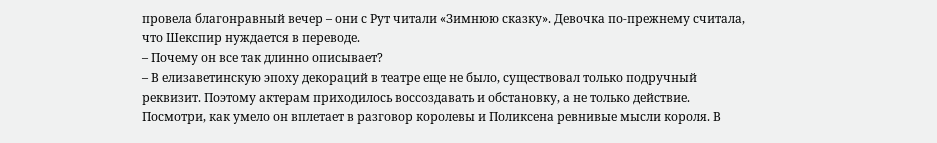провела благонравный вечер – они с Рут читали «Зимнюю сказку». Девочка по-прежнему считала, что Шекспир нуждается в переводе.
– Почему он все так длинно описывает?
– В елизаветинскую эпоху декораций в театре еще не было, существовал только подручный реквизит. Поэтому актерам приходилось воссоздавать и обстановку, а не только действие. Посмотри, как умело он вплетает в разговор королевы и Поликсена ревнивые мысли короля. В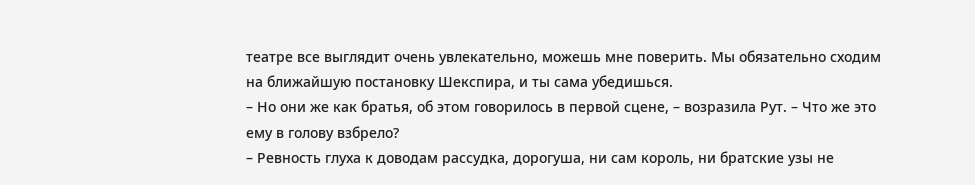театре все выглядит очень увлекательно, можешь мне поверить. Мы обязательно сходим на ближайшую постановку Шекспира, и ты сама убедишься.
– Но они же как братья, об этом говорилось в первой сцене, – возразила Рут. – Что же это ему в голову взбрело?
– Ревность глуха к доводам рассудка, дорогуша, ни сам король, ни братские узы не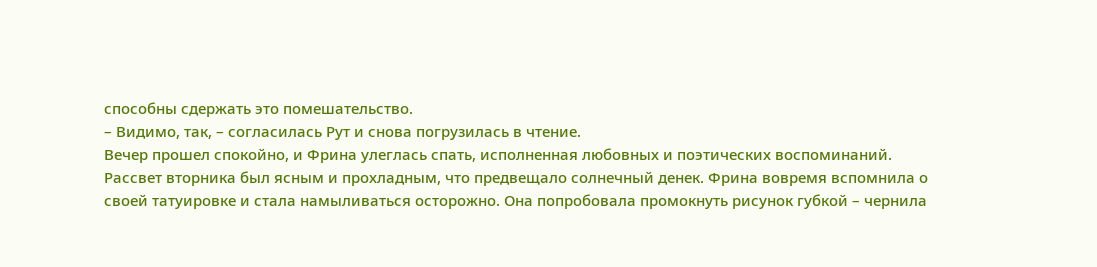способны сдержать это помешательство.
– Видимо, так, – согласилась Рут и снова погрузилась в чтение.
Вечер прошел спокойно, и Фрина улеглась спать, исполненная любовных и поэтических воспоминаний.
Рассвет вторника был ясным и прохладным, что предвещало солнечный денек. Фрина вовремя вспомнила о своей татуировке и стала намыливаться осторожно. Она попробовала промокнуть рисунок губкой – чернила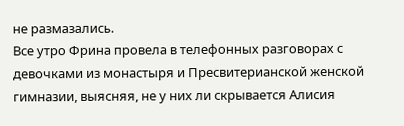не размазались.
Все утро Фрина провела в телефонных разговорах с девочками из монастыря и Пресвитерианской женской гимназии, выясняя, не у них ли скрывается Алисия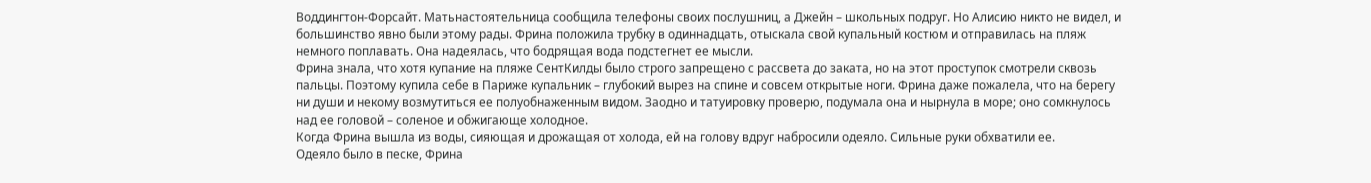Воддингтон-Форсайт. Матьнастоятельница сообщила телефоны своих послушниц, а Джейн – школьных подруг. Но Алисию никто не видел, и большинство явно были этому рады. Фрина положила трубку в одиннадцать, отыскала свой купальный костюм и отправилась на пляж немного поплавать. Она надеялась, что бодрящая вода подстегнет ее мысли.
Фрина знала, что хотя купание на пляже СентКилды было строго запрещено с рассвета до заката, но на этот проступок смотрели сквозь пальцы. Поэтому купила себе в Париже купальник – глубокий вырез на спине и совсем открытые ноги. Фрина даже пожалела, что на берегу ни души и некому возмутиться ее полуобнаженным видом. Заодно и татуировку проверю, подумала она и нырнула в море; оно сомкнулось над ее головой – соленое и обжигающе холодное.
Когда Фрина вышла из воды, сияющая и дрожащая от холода, ей на голову вдруг набросили одеяло. Сильные руки обхватили ее.
Одеяло было в песке, Фрина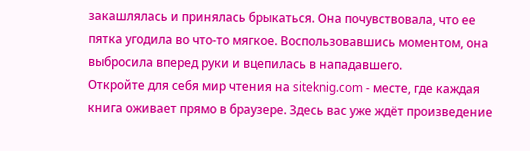закашлялась и принялась брыкаться. Она почувствовала, что ее пятка угодила во что-то мягкое. Воспользовавшись моментом, она выбросила вперед руки и вцепилась в нападавшего.
Откройте для себя мир чтения на siteknig.com - месте, где каждая книга оживает прямо в браузере. Здесь вас уже ждёт произведение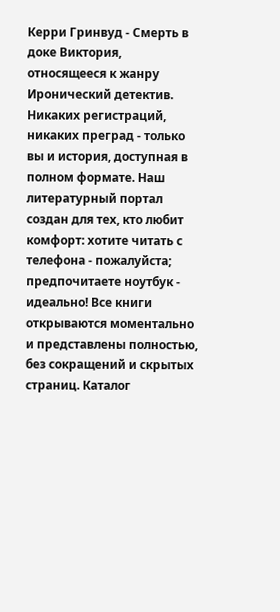Керри Гринвуд - Смерть в доке Виктория, относящееся к жанру Иронический детектив. Никаких регистраций, никаких преград - только вы и история, доступная в полном формате. Наш литературный портал создан для тех, кто любит комфорт: хотите читать с телефона - пожалуйста; предпочитаете ноутбук - идеально! Все книги открываются моментально и представлены полностью, без сокращений и скрытых страниц. Каталог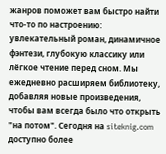жанров поможет вам быстро найти что-то по настроению: увлекательный роман, динамичное фэнтези, глубокую классику или лёгкое чтение перед сном. Мы ежедневно расширяем библиотеку, добавляя новые произведения, чтобы вам всегда было что открыть "на потом". Сегодня на siteknig.com доступно более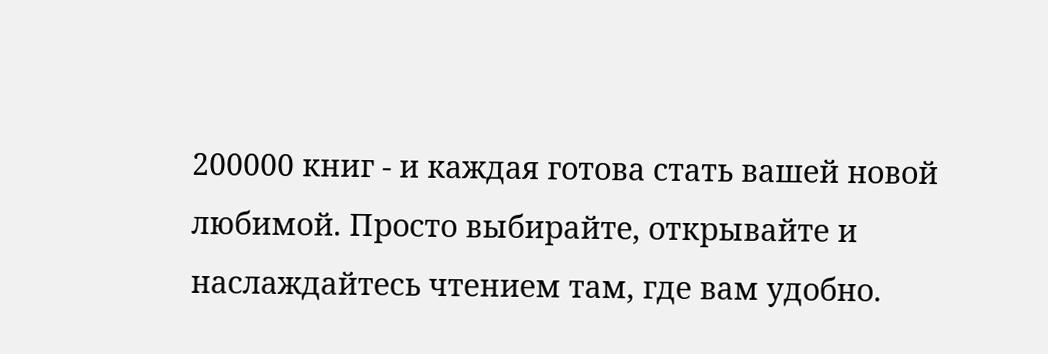200000 книг - и каждая готова стать вашей новой любимой. Просто выбирайте, открывайте и наслаждайтесь чтением там, где вам удобно.